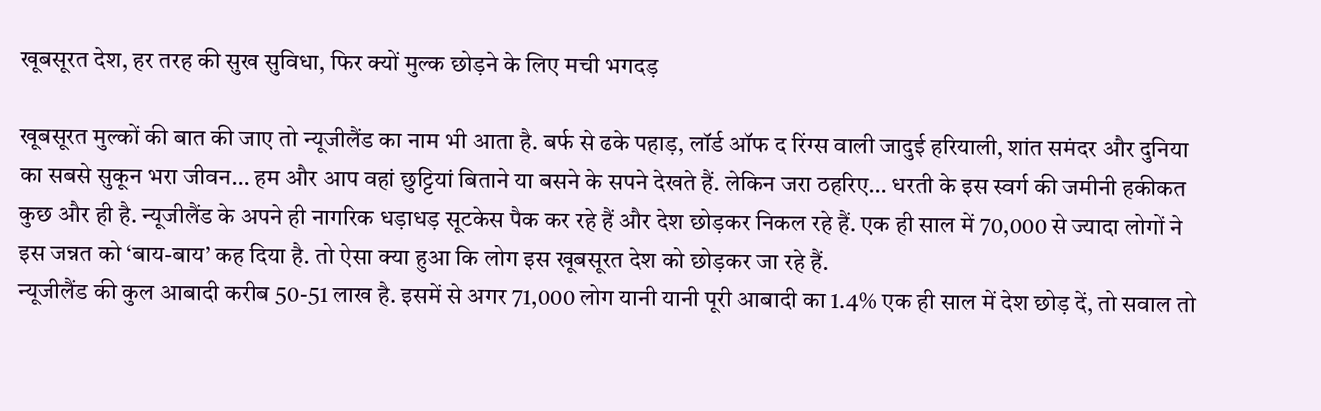खूबसूरत देश, हर तरह की सुख सुविधा, फिर क्यों मुल्क छोड़ने के लिए मची भगदड़

खूबसूरत मुल्कों की बात की जाए तो न्यूजीलैंड का नाम भी आता है. बर्फ से ढके पहाड़, लॉर्ड ऑफ द रिंग्स वाली जादुई हरियाली, शांत समंदर और दुनिया का सबसे सुकून भरा जीवन… हम और आप वहां छुट्टियां बिताने या बसने के सपने देखते हैं. लेकिन जरा ठहरिए… धरती के इस स्वर्ग की जमीनी हकीकत कुछ और ही है. न्यूजीलैंड के अपने ही नागरिक धड़ाधड़ सूटकेस पैक कर रहे हैं और देश छोड़कर निकल रहे हैं. एक ही साल में 70,000 से ज्यादा लोगों ने इस जन्नत को ‘बाय-बाय’ कह दिया है. तो ऐसा क्या हुआ कि लोग इस खूबसूरत देश को छोड़कर जा रहे हैं.
न्यूजीलैंड की कुल आबादी करीब 50-51 लाख है. इसमें से अगर 71,000 लोग यानी यानी पूरी आबादी का 1.4% एक ही साल में देश छोड़ दें, तो सवाल तो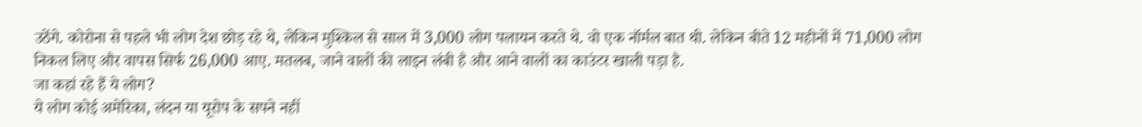उठेंगे. कोरोना से पहले भी लोग देश छोड़ रहे थे, लेकिन मुश्किल से साल में 3,000 लोग पलायन करते थे. वो एक नॉर्मल बात थी. लेकिन बीते 12 महीनों में 71,000 लोग निकल लिए और वापस सिर्फ 26,000 आए. मतलब, जाने वालों की लाइन लंबी है और आने वालों का काउंटर खाली पड़ा है.
जा कहां रहे हैं ये लोग?
ये लोग कोई अमेरिका, लंदन या यूरोप के सपने नहीं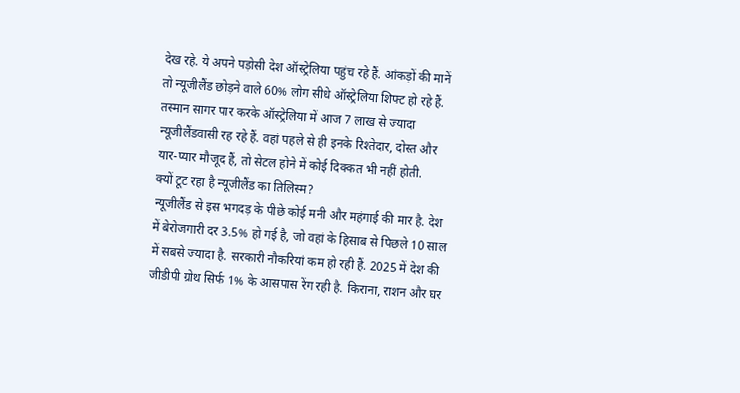देख रहे. ये अपने पड़ोसी देश ऑस्ट्रेलिया पहुंच रहे हैं. आंकड़ों की मानें तो न्यूजीलैंड छोड़ने वाले 60% लोग सीधे ऑस्ट्रेलिया शिफ्ट हो रहे हैं. तस्मान सागर पार करके ऑस्ट्रेलिया में आज 7 लाख से ज्यादा न्यूजीलैंडवासी रह रहे हैं. वहां पहले से ही इनके रिश्तेदार, दोस्त और यार-प्यार मौजूद हैं, तो सेटल होने में कोई दिक्कत भी नहीं होती.
क्यों टूट रहा है न्यूजीलैंड का तिलिस्म?
न्यूजीलैंड से इस भगदड़ के पीछे कोई मनी और महंगाई की मार है. देश में बेरोजगारी दर 3.5% हो गई है, जो वहां के हिसाब से पिछले 10 साल में सबसे ज्यादा है. सरकारी नौकरियां कम हो रही हैं. 2025 में देश की जीडीपी ग्रोथ सिर्फ 1% के आसपास रेंग रही है. किराना, राशन और घर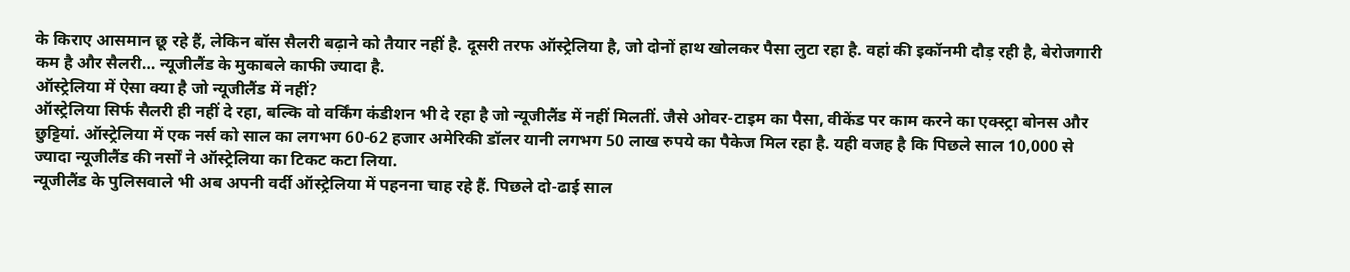के किराए आसमान छू रहे हैं, लेकिन बॉस सैलरी बढ़ाने को तैयार नहीं है. दूसरी तरफ ऑस्ट्रेलिया है, जो दोनों हाथ खोलकर पैसा लुटा रहा है. वहां की इकॉनमी दौड़ रही है, बेरोजगारी कम है और सैलरी… न्यूजीलैंड के मुकाबले काफी ज्यादा है.
ऑस्ट्रेलिया में ऐसा क्या है जो न्यूजीलैंड में नहीं?
ऑस्ट्रेलिया सिर्फ सैलरी ही नहीं दे रहा, बल्कि वो वर्किंग कंडीशन भी दे रहा है जो न्यूजीलैंड में नहीं मिलतीं. जैसे ओवर-टाइम का पैसा, वीकेंड पर काम करने का एक्स्ट्रा बोनस और छुट्टियां. ऑस्ट्रेलिया में एक नर्स को साल का लगभग 60-62 हजार अमेरिकी डॉलर यानी लगभग 50 लाख रुपये का पैकेज मिल रहा है. यही वजह है कि पिछले साल 10,000 से ज्यादा न्यूजीलैंड की नर्सों ने ऑस्ट्रेलिया का टिकट कटा लिया.
न्यूजीलैंड के पुलिसवाले भी अब अपनी वर्दी ऑस्ट्रेलिया में पहनना चाह रहे हैं. पिछले दो-ढाई साल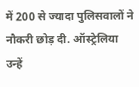में 200 से ज्यादा पुलिसवालों ने नौकरी छोड़ दी. ऑस्ट्रेलिया उन्हें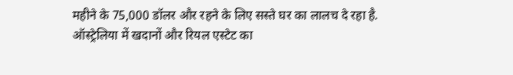महीने के 75,000 डॉलर और रहने के लिए सस्ते घर का लालच दे रहा है. ऑस्ट्रेलिया में खदानों और रियल एस्टेट का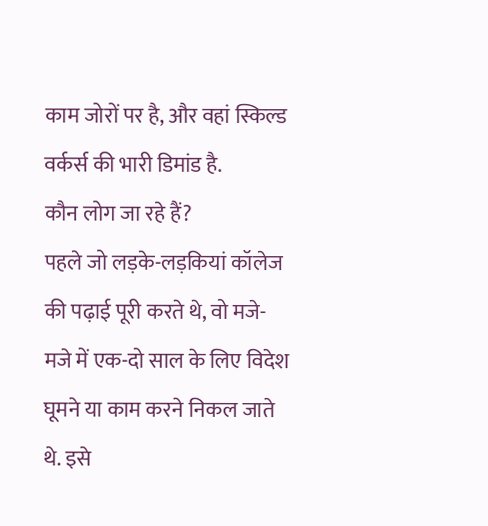काम जोरों पर है, और वहां स्किल्ड वर्कर्स की भारी डिमांड है.
कौन लोग जा रहे हैं?
पहले जो लड़के-लड़कियां कॉलेज की पढ़ाई पूरी करते थे, वो मजे-मजे में एक-दो साल के लिए विदेश घूमने या काम करने निकल जाते थे. इसे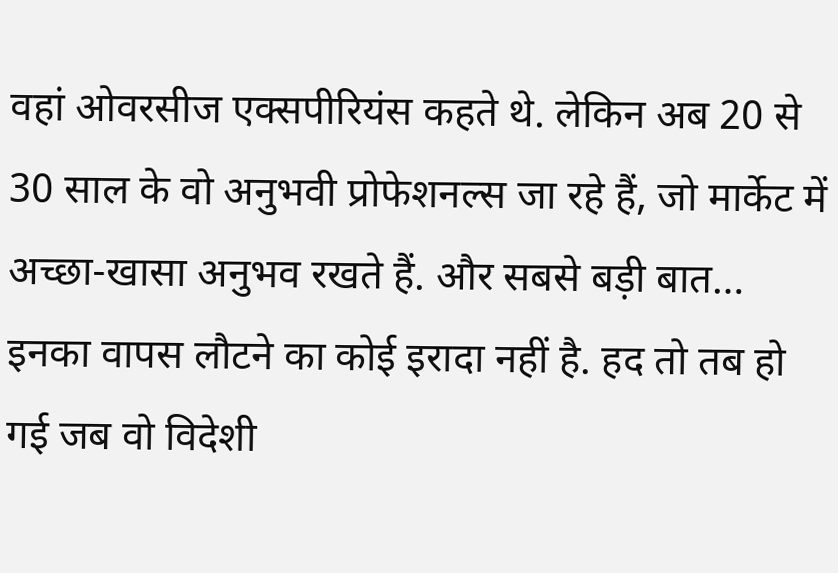वहां ओवरसीज एक्सपीरियंस कहते थे. लेकिन अब 20 से 30 साल के वो अनुभवी प्रोफेशनल्स जा रहे हैं, जो मार्केट में अच्छा-खासा अनुभव रखते हैं. और सबसे बड़ी बात… इनका वापस लौटने का कोई इरादा नहीं है. हद तो तब हो गई जब वो विदेशी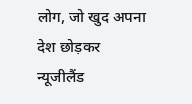लोग, जो खुद अपना देश छोड़कर न्यूजीलैंड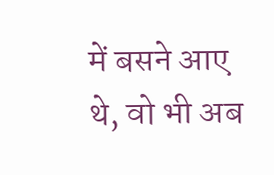में बसने आए थे, वो भी अब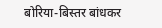बोरिया-बिस्तर बांधकर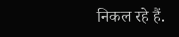निकल रहे हैं.